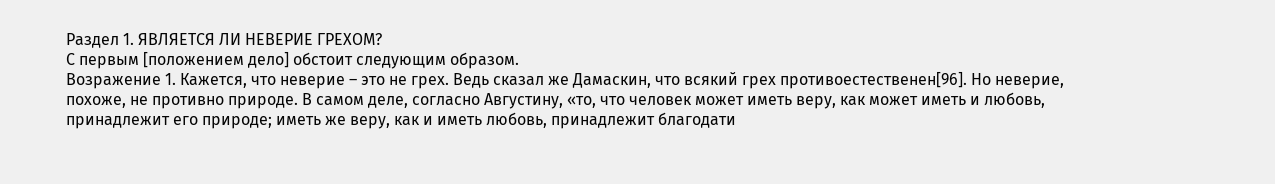Раздел 1. ЯВЛЯЕТСЯ ЛИ НЕВЕРИЕ ГРЕХОМ?
С первым [положением дело] обстоит следующим образом.
Возражение 1. Кажется, что неверие – это не грех. Ведь сказал же Дамаскин, что всякий грех противоестественен[96]. Но неверие, похоже, не противно природе. В самом деле, согласно Августину, «то, что человек может иметь веру, как может иметь и любовь, принадлежит его природе; иметь же веру, как и иметь любовь, принадлежит благодати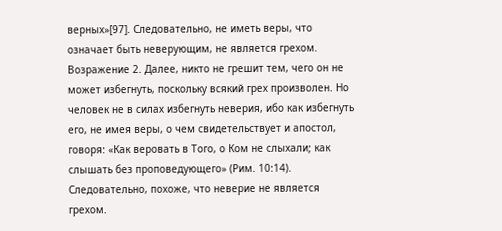верных»[97]. Следовательно, не иметь веры, что означает быть неверующим, не является грехом.
Возражение 2. Далее, никто не грешит тем, чего он не может избегнуть, поскольку всякий грех произволен. Но человек не в силах избегнуть неверия, ибо как избегнуть его, не имея веры, о чем свидетельствует и апостол, говоря: «Как веровать в Того, о Ком не слыхали; как слышать без проповедующего» (Рим. 10:14). Следовательно, похоже, что неверие не является грехом.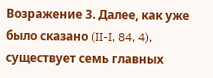Возражение 3. Далее, как уже было сказано (II-I, 84, 4), существует семь главных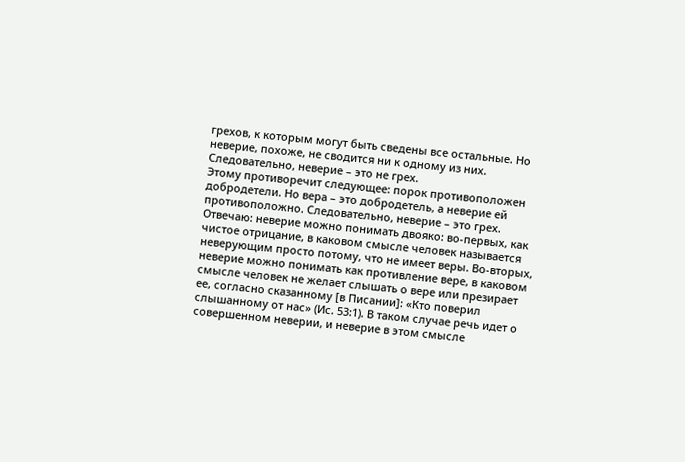грехов, к которым могут быть сведены все остальные. Но неверие, похоже, не сводится ни к одному из них. Следовательно, неверие – это не грех.
Этому противоречит следующее: порок противоположен добродетели. Но вера – это добродетель, а неверие ей противоположно. Следовательно, неверие – это грех.
Отвечаю: неверие можно понимать двояко: во-первых, как чистое отрицание, в каковом смысле человек называется неверующим просто потому, что не имеет веры. Во-вторых, неверие можно понимать как противление вере, в каковом смысле человек не желает слышать о вере или презирает ее, согласно сказанному [в Писании]: «Кто поверил слышанному от нас» (Ис. 53:1). В таком случае речь идет о совершенном неверии, и неверие в этом смысле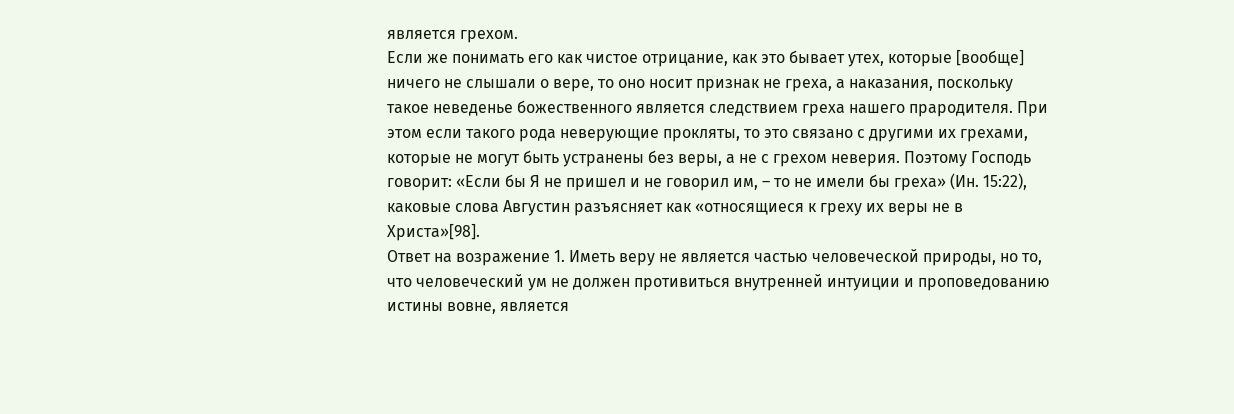является грехом.
Если же понимать его как чистое отрицание, как это бывает утех, которые [вообще] ничего не слышали о вере, то оно носит признак не греха, а наказания, поскольку такое неведенье божественного является следствием греха нашего прародителя. При этом если такого рода неверующие прокляты, то это связано с другими их грехами, которые не могут быть устранены без веры, а не с грехом неверия. Поэтому Господь говорит: «Если бы Я не пришел и не говорил им, – то не имели бы греха» (Ин. 15:22), каковые слова Августин разъясняет как «относящиеся к греху их веры не в Христа»[98].
Ответ на возражение 1. Иметь веру не является частью человеческой природы, но то, что человеческий ум не должен противиться внутренней интуиции и проповедованию истины вовне, является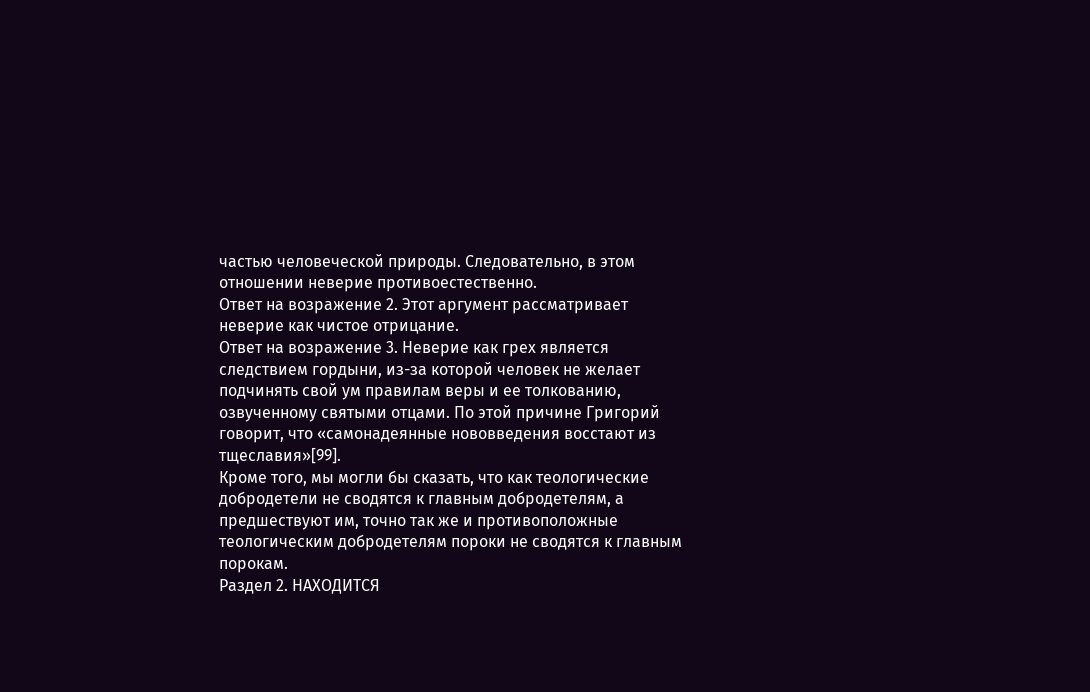частью человеческой природы. Следовательно, в этом отношении неверие противоестественно.
Ответ на возражение 2. Этот аргумент рассматривает неверие как чистое отрицание.
Ответ на возражение 3. Неверие как грех является следствием гордыни, из-за которой человек не желает подчинять свой ум правилам веры и ее толкованию, озвученному святыми отцами. По этой причине Григорий говорит, что «самонадеянные нововведения восстают из тщеславия»[99].
Кроме того, мы могли бы сказать, что как теологические добродетели не сводятся к главным добродетелям, а предшествуют им, точно так же и противоположные теологическим добродетелям пороки не сводятся к главным порокам.
Раздел 2. НАХОДИТСЯ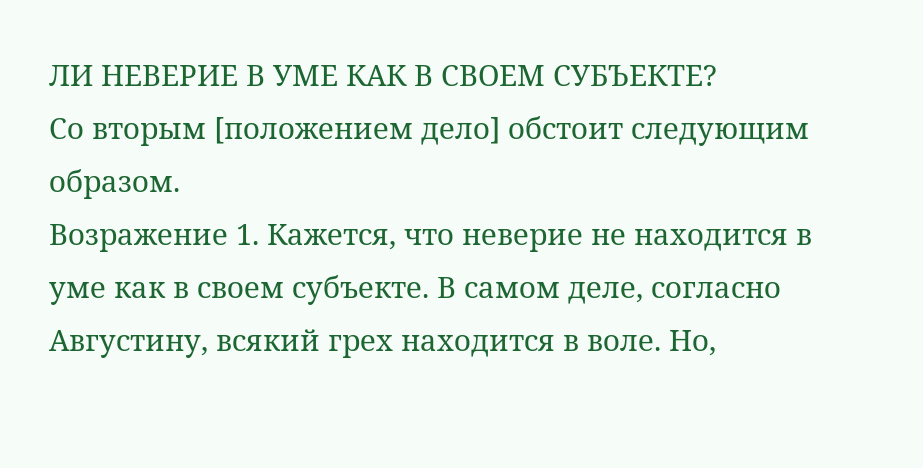ЛИ НЕВЕРИЕ В УМЕ КАК В СВОЕМ СУБЪЕКТЕ?
Со вторым [положением дело] обстоит следующим образом.
Возражение 1. Кажется, что неверие не находится в уме как в своем субъекте. В самом деле, согласно Августину, всякий грех находится в воле. Но,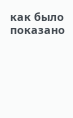как было показано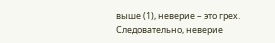выше (1), неверие – это грех. Следовательно, неверие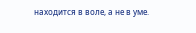находится в воле, а не в уме.